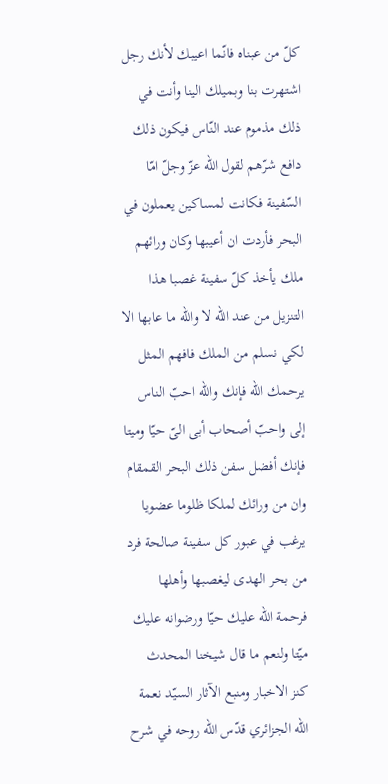كلّ من عبناه فانّما اعيبك لأنك رجل اشتهرت بنا وبميلك الينا وأنت في ذلك مذموم عند النّاس فيكون ذلك دافع شرّهم لقول اللّه عزّ وجلّ امّا السّفينة فكانت لمساكين يعملون في البحر فأردت ان أعيبها وكان ورائهم ملك يأخذ كلّ سفينة غصبا هذا التنزيل من عند اللّه لا واللّه ما عابها الا لكي نسلم من الملك فافهم المثل يرحمك اللّه فإنك واللّه احبّ الناس إلى واحبّ أصحاب أبى الىّ حيّا وميتا فإنك أفضل سفن ذلك البحر القمقام وان من ورائك لملكا ظلوما عضويا يرغب في عبور كل سفينة صالحة فرد من بحر الهدى ليغصبها وأهلها فرحمة اللّه عليك حيّا ورضوانه عليك ميّتا ولنعم ما قال شيخنا المحدث كنز الاخبار ومنبع الآثار السيّد نعمة اللّه الجزائري قدّس اللّه روحه في شرح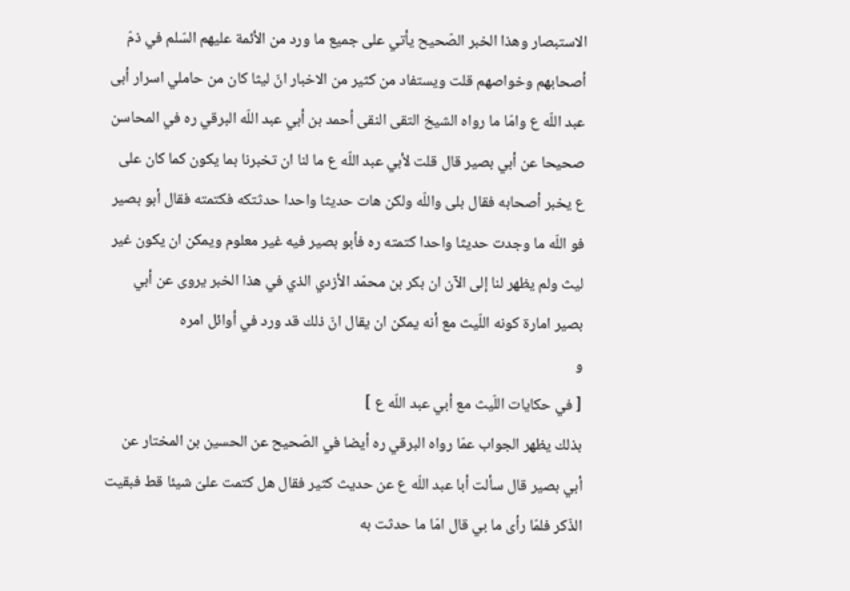الاستبصار وهذا الخبر الصّحيح يأتي على جميع ما ورد من الأئمة عليهم السّلم في ذمّ أصحابهم وخواصهم قلت ويستفاد من كثير من الاخبار انّ ليثا كان من حاملي اسرار أبى عبد اللّه ع وامّا ما رواه الشيخ التقى النقى أحمد بن أبي عبد اللّه البرقي ره في المحاسن صحيحا عن أبي بصير قال قلت لأبي عبد اللّه ع ما لنا ان تخبرنا بما يكون كما كان على ع يخبر أصحابه فقال بلى واللّه ولكن هات حديثا واحدا حدثتكه فكتمته فقال أبو بصير فو اللّه ما وجدت حديثا واحدا كتمته ره فأبو بصير فيه غير معلوم ويمكن ان يكون غير ليث ولم يظهر لنا إلى الآن ان بكر بن محمّد الأزدي الذي في هذا الخبر يروى عن أبي بصير امارة كونه اللّيث مع أنه يمكن ان يقال انّ ذلك قد ورد في أوائل امره
و
[ في حكايات اللّيث مع أبي عبد اللّه ع ]
بذلك يظهر الجواب عمّا رواه البرقي ره أيضا في الصّحيح عن الحسين بن المختار عن أبي بصير قال سألت أبا عبد اللّه ع عن حديث كثير فقال هل كتمت علىّ شيئا قط فبقيت الذّكر فلمّا رأى ما بي قال امّا ما حدثت به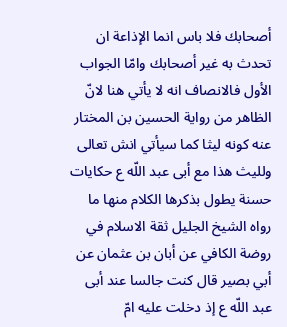أصحابك فلا باس انما الإذاعة ان تحدث به غير أصحابك وامّا الجواب الأول فالانصاف انه لا يأتي هنا لانّ الظاهر من رواية الحسين بن المختار عنه كونه ليثا كما سيأتي انش تعالى ولليث هذا مع أبى عبد اللّه ع حكايات حسنة يطول بذكرها الكلام منها ما رواه الشيخ الجليل ثقة الاسلام في روضة الكافي عن أبان بن عثمان عن أبي بصير قال كنت جالسا عند أبى عبد اللّه ع إذ دخلت عليه امّ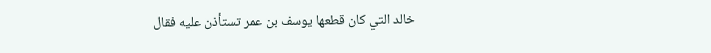خالد التي كان قطعها يوسف بن عمر تستأذن عليه فقال